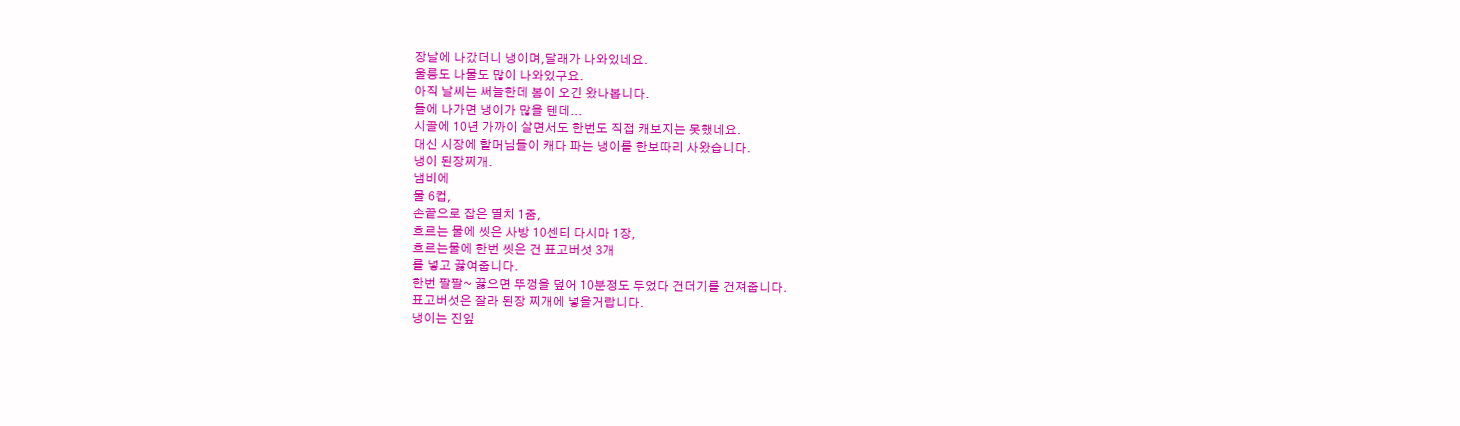장날에 나갔더니 냉이며,달래가 나와있네요.
울릉도 나물도 많이 나와있구요.
아직 날씨는 써늘한데 봄이 오긴 왔나봅니다.
들에 나가면 냉이가 많을 텐데...
시골에 10년 가까이 살면서도 한번도 직접 캐보지는 못했네요.
대신 시장에 할머님들이 캐다 파는 냉이를 한보따리 사왔습니다.
냉이 된장찌개.
냄비에
물 6컵,
손끝으로 잡은 멸치 1줌,
흐르는 물에 씻은 사방 10센티 다시마 1장,
흐르는물에 한번 씻은 건 표고버섯 3개
를 넣고 끓여줍니다.
한번 팔팔~ 끓으면 뚜껑을 덮어 10분정도 두었다 건더기를 건져줍니다.
표고버섯은 잘라 된장 찌개에 넣을거랍니다.
냉이는 진잎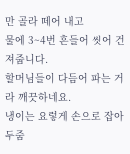만 골라 떼어 내고
물에 3~4번 흔들어 씻어 건져줍니다.
할머님들이 다듬어 파는 거라 깨끗하네요.
냉이는 요렇게 손으로 잡아 두줌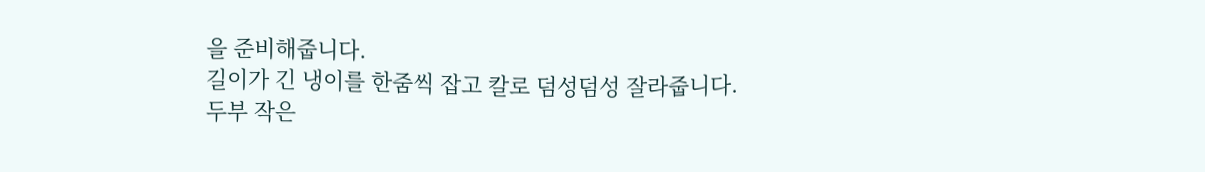을 준비해줍니다.
길이가 긴 냉이를 한줌씩 잡고 칼로 덤성덤성 잘라줍니다.
두부 작은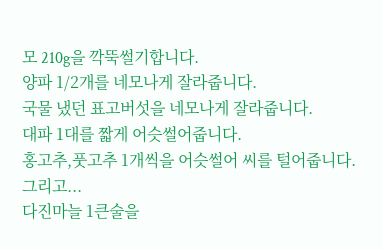모 210g을 깍뚝썰기합니다.
양파 1/2개를 네모나게 잘라줍니다.
국물 냈던 표고버섯을 네모나게 잘라줍니다.
대파 1대를 짧게 어슷썰어줍니다.
홍고추,풋고추 1개씩을 어슷썰어 씨를 털어줍니다.
그리고...
다진마늘 1큰술을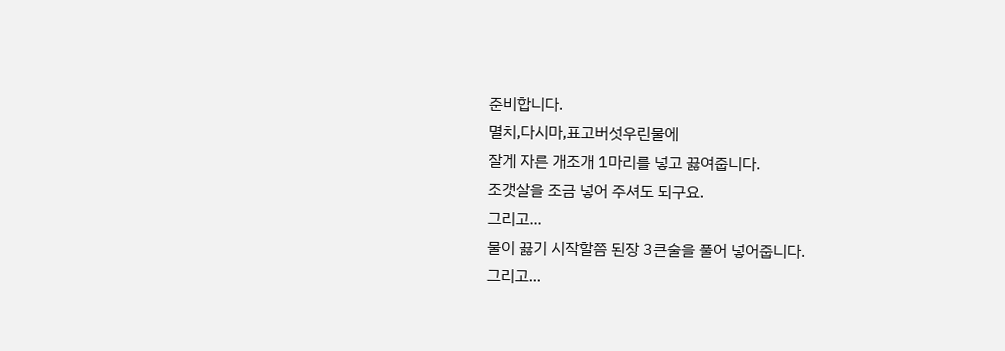준비합니다.
멸치,다시마,표고버섯우린물에
잘게 자른 개조개 1마리를 넣고 끓여줍니다.
조갯살을 조금 넣어 주셔도 되구요.
그리고...
물이 끓기 시작할쯤 된장 3큰술을 풀어 넣어줍니다.
그리고...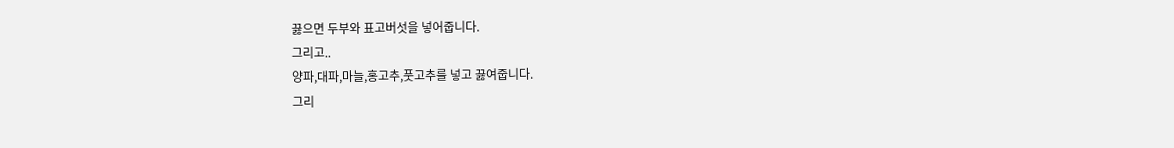끓으면 두부와 표고버섯을 넣어줍니다.
그리고..
양파,대파,마늘,홍고추,풋고추를 넣고 끓여줍니다.
그리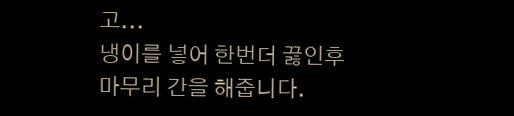고...
냉이를 넣어 한번더 끓인후
마무리 간을 해줍니다.